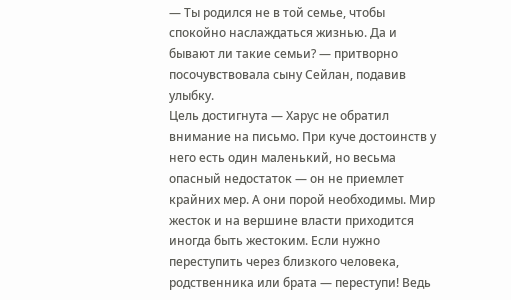— Ты родился не в той семье, чтобы спокойно наслаждаться жизнью. Да и бывают ли такие семьи? — притворно посочувствовала сыну Сейлан, подавив улыбку.
Цель достигнута — Харус не обратил внимание на письмо. При куче достоинств у него есть один маленький, но весьма опасный недостаток — он не приемлет крайних мер. А они порой необходимы. Мир жесток и на вершине власти приходится иногда быть жестоким. Если нужно переступить через близкого человека, родственника или брата — переступи! Ведь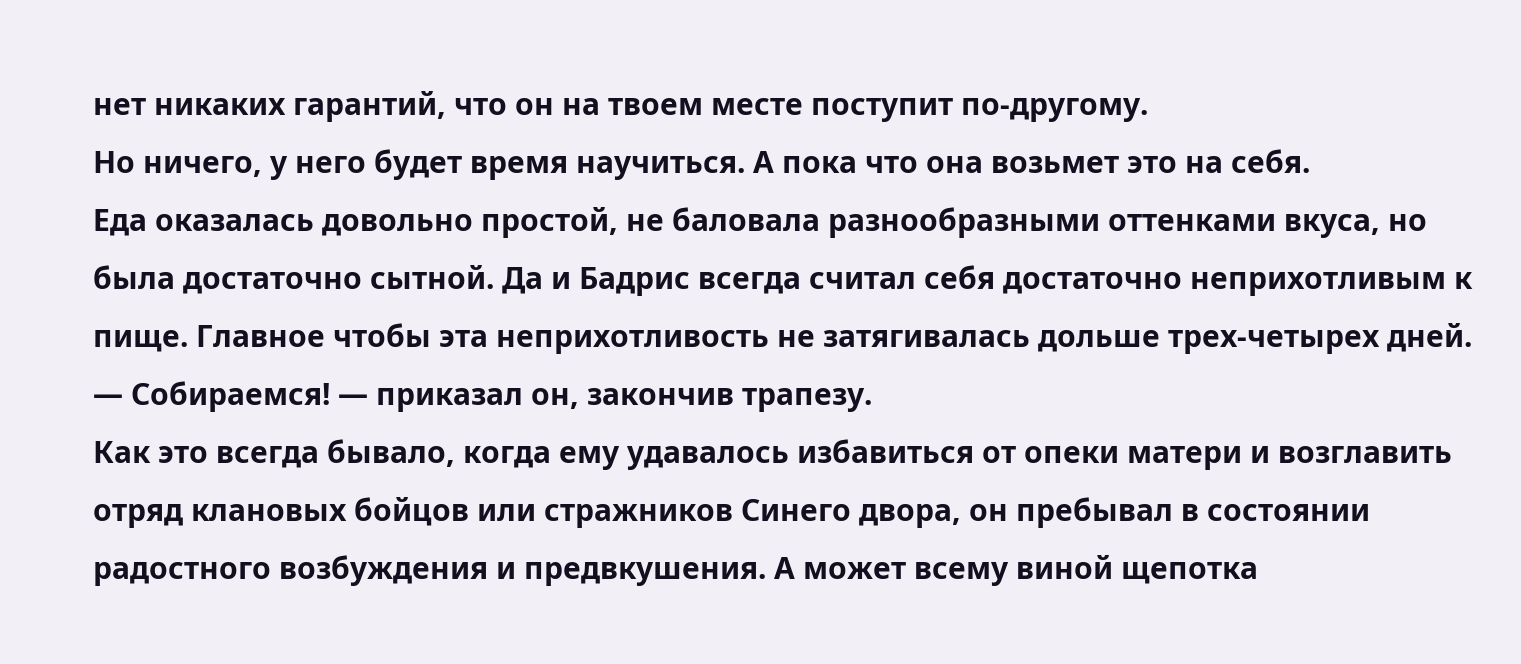нет никаких гарантий, что он на твоем месте поступит по-другому.
Но ничего, у него будет время научиться. А пока что она возьмет это на себя.
Еда оказалась довольно простой, не баловала разнообразными оттенками вкуса, но была достаточно сытной. Да и Бадрис всегда считал себя достаточно неприхотливым к пище. Главное чтобы эта неприхотливость не затягивалась дольше трех-четырех дней.
— Собираемся! — приказал он, закончив трапезу.
Как это всегда бывало, когда ему удавалось избавиться от опеки матери и возглавить отряд клановых бойцов или стражников Синего двора, он пребывал в состоянии радостного возбуждения и предвкушения. А может всему виной щепотка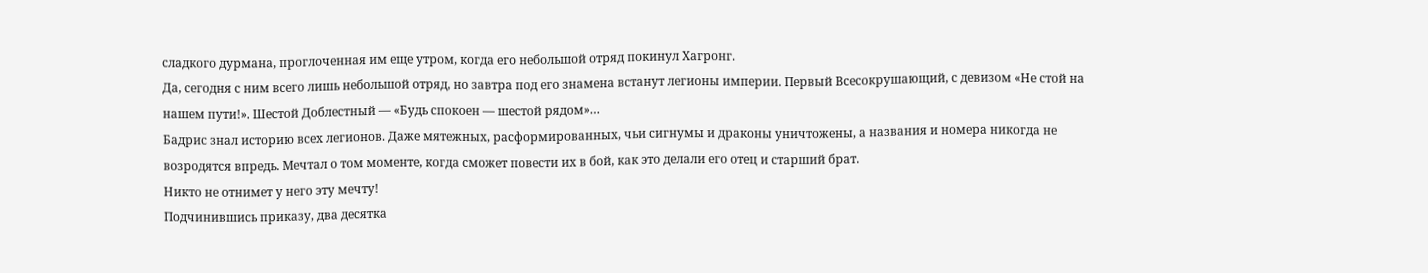сладкого дурмана, проглоченная им еще утром, когда его небольшой отряд покинул Хагронг.
Да, сегодня с ним всего лишь небольшой отряд, но завтра под его знамена встанут легионы империи. Первый Всесокрушающий, с девизом «Не стой на нашем пути!». Шестой Доблестный — «Будь спокоен — шестой рядом»…
Бадрис знал историю всех легионов. Даже мятежных, расформированных, чьи сигнумы и драконы уничтожены, а названия и номера никогда не возродятся впредь. Мечтал о том моменте, когда сможет повести их в бой, как это делали его отец и старший брат.
Никто не отнимет у него эту мечту!
Подчинившись приказу, два десятка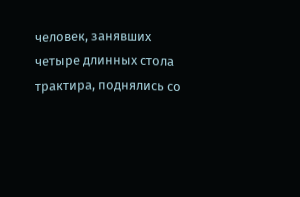человек, занявших четыре длинных стола трактира, поднялись со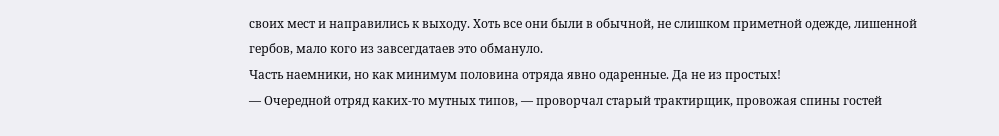своих мест и направились к выходу. Хоть все они были в обычной, не слишком приметной одежде, лишенной гербов, мало кого из завсегдатаев это обмануло.
Часть наемники, но как минимум половина отряда явно одаренные. Да не из простых!
— Очередной отряд каких-то мутных типов, — проворчал старый трактирщик, провожая спины гостей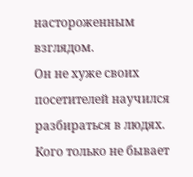настороженным взглядом.
Он не хуже своих посетителей научился разбираться в людях. Кого только не бывает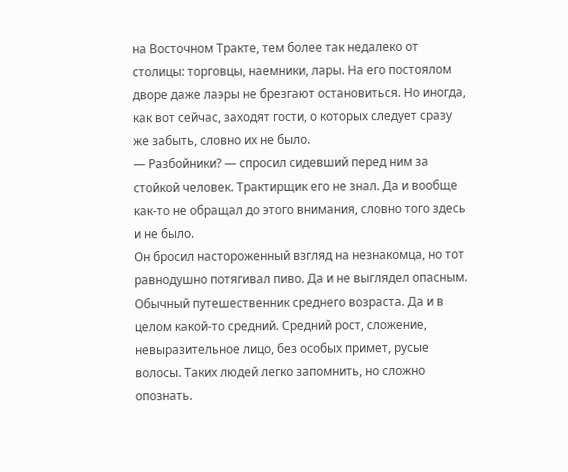на Восточном Тракте, тем более так недалеко от столицы: торговцы, наемники, лары. На его постоялом дворе даже лаэры не брезгают остановиться. Но иногда, как вот сейчас, заходят гости, о которых следует сразу же забыть, словно их не было.
— Разбойники? — спросил сидевший перед ним за стойкой человек. Трактирщик его не знал. Да и вообще как-то не обращал до этого внимания, словно того здесь и не было.
Он бросил настороженный взгляд на незнакомца, но тот равнодушно потягивал пиво. Да и не выглядел опасным. Обычный путешественник среднего возраста. Да и в целом какой-то средний. Средний рост, сложение, невыразительное лицо, без особых примет, русые волосы. Таких людей легко запомнить, но сложно опознать.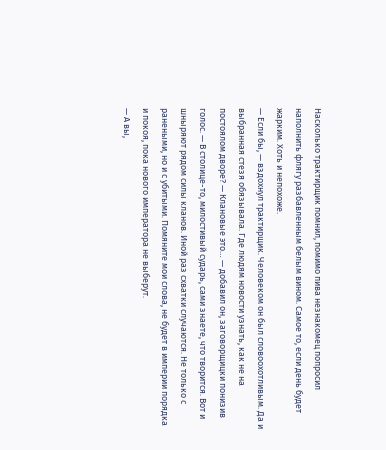Насколько трактирщик помнил, помимо пива незнакомец попросил наполнить флягу разбавленным белым вином. Самое то, если день будет жарким. Хоть и непохоже.
— Если бы, — вздохнул трактирщик. Человеком он был словоохотливым. Да и выбранная стезя обязывала. Где людям новости узнать, как не на постоялом дворе? — Клановые это… — добавил он, заговорщицки понизив голос. — В столице-то, милостивый сударь, сами знаете, что творится. Вот и шныряют рядом силы кланов. Иной раз схватки случаются. Не только с ранеными, но и с убитыми. Помяните мои слова, не будет в империи порядка и покоя, пока нового императора не выберут.
— А вы,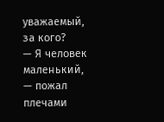уважаемый, за кого?
— Я человек маленький, — пожал плечами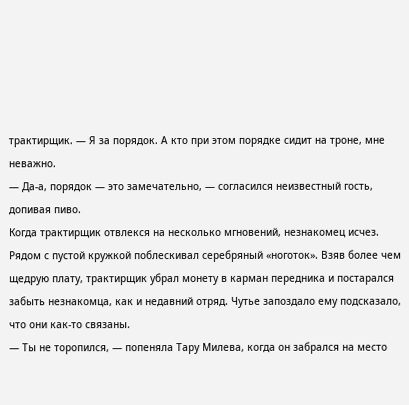трактирщик. — Я за порядок. А кто при этом порядке сидит на троне, мне неважно.
— Да-а, порядок — это замечательно, — согласился неизвестный гость, допивая пиво.
Когда трактирщик отвлекся на несколько мгновений, незнакомец исчез. Рядом с пустой кружкой поблескивал серебряный «ноготок». Взяв более чем щедрую плату, трактирщик убрал монету в карман передника и постарался забыть незнакомца, как и недавний отряд. Чутье запоздало ему подсказало, что они как-то связаны.
— Ты не торопился, — попеняла Тару Милева, когда он забрался на место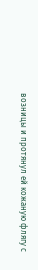возницы и протянул ей кожаную флягу с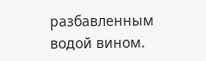разбавленным водой вином.